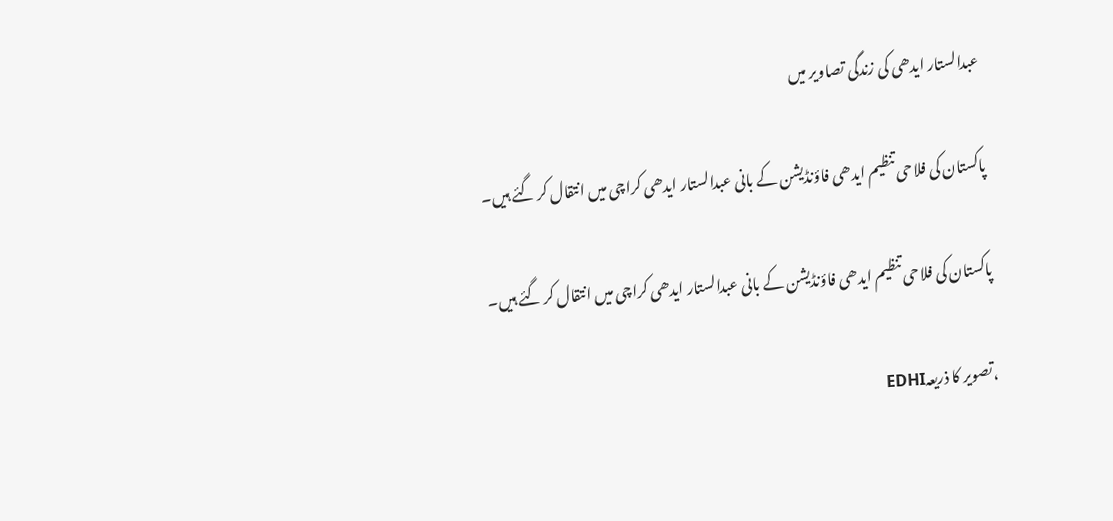عبدالستار ایدھی کی زندگی تصاویر میں

پاکستان کی فلاحی تنظیم ایدھی فاؤنڈیشن کے بانی عبدالستار ایدھی کراچی میں انتقال کر گئے ہیں۔

پاکستان کی فلاحی تنظیم ایدھی فاؤنڈیشن کے بانی عبدالستار ایدھی کراچی میں انتقال کر گئے ہیں۔

،تصویر کا ذریعہEDHI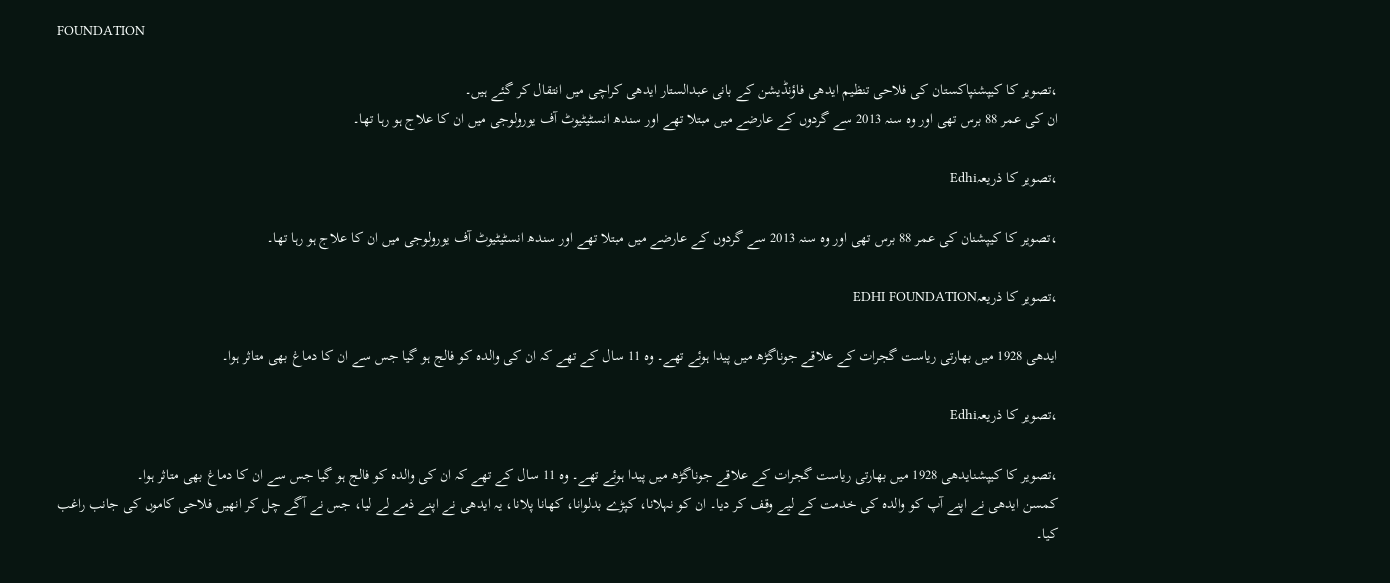FOUNDATION

،تصویر کا کیپشنپاکستان کی فلاحی تنظیم ایدھی فاؤنڈیشن کے بانی عبدالستار ایدھی کراچی میں انتقال کر گئے ہیں۔
ان کی عمر 88 برس تھی اور وہ سنہ 2013 سے گردوں کے عارضے میں مبتلا تھے اور سندھ انسٹیٹیوٹ آف یورولوجی میں ان کا علاج ہو رہا تھا۔

،تصویر کا ذریعہEdhi

،تصویر کا کیپشنان کی عمر 88 برس تھی اور وہ سنہ 2013 سے گردوں کے عارضے میں مبتلا تھے اور سندھ انسٹیٹیوٹ آف یورولوجی میں ان کا علاج ہو رہا تھا۔

،تصویر کا ذریعہEDHI FOUNDATION

ایدھی 1928 میں بھارتی ریاست گجرات کے علاقے جوناگڑھ میں پیدا ہوئے تھے۔ وہ 11 سال کے تھے کہ ان کی والدہ کو فالج ہو گیا جس سے ان کا دماغ بھی متاثر ہوا۔

،تصویر کا ذریعہEdhi

،تصویر کا کیپشنایدھی 1928 میں بھارتی ریاست گجرات کے علاقے جوناگڑھ میں پیدا ہوئے تھے۔ وہ 11 سال کے تھے کہ ان کی والدہ کو فالج ہو گیا جس سے ان کا دماغ بھی متاثر ہوا۔
کمسن ایدھی نے اپنے آپ کو والدہ کی خدمت کے لیے وقف کر دیا۔ ان کو نہلانا، کپڑے بدلوانا، کھانا پلانا، یہ ایدھی نے اپنے ذمے لے لیا، جس نے آگے چل کر انھیں فلاحی کاموں کی جانب راغب کیا۔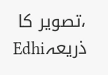،تصویر کا ذریعہEdhi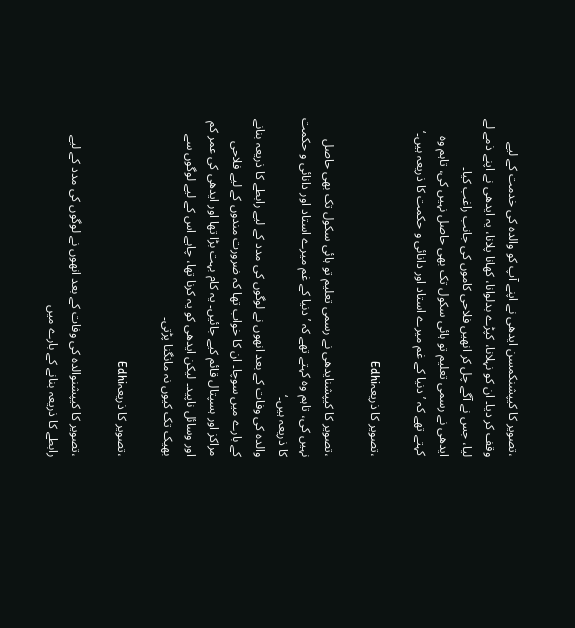،تصویر کا کیپشنکمسن ایدھی نے اپنے آپ کو والدہ کی خدمت کے لیے وقف کر دیا۔ ان کو نہلانا، کپڑے بدلوانا، کھانا پلانا، یہ ایدھی نے اپنے ذمے لے لیا، جس نے آگے چل کر انھیں فلاحی کاموں کی جانب راغب کیا۔
ایدھی نے رسمی تعلیم تو ہائی سکول تک بھی حاصل نہیں کی، تاہم وہ کہتے تھے کہ ’دنیا کے غم میرے استاد اور دانائی و حکمت کا ذریعہ ہیں۔‘

،تصویر کا ذریعہEdhi

،تصویر کا کیپشنایدھی نے رسمی تعلیم تو ہائی سکول تک بھی حاصل نہیں کی، تاہم وہ کہتے تھے کہ ’دنیا کے غم میرے استاد اور دانائی و حکمت کا ذریعہ ہیں۔‘
والدہ کی وفات کے بعد انھوں نے لوگوں کی مدد کے لیے رابطے کا ذریعہ بنانے کے بارے میں سوچا۔ ان کا خواب تھا کہ ضرورت مندوں کے لیے فلاحی مراکز اور ہسپتال قائم کیے جائیں۔ یہ کام بہت بڑا تھا اور ایدھی کی عمر کم اور وسائل ناپید۔ لیکن ایدھی کو یہ کرنا تھا، چاہے اس کے لیے لوگوں سے بھیک تک کیوں نہ مانگنا پڑتی۔

،تصویر کا ذریعہEdhi

،تصویر کا کیپشنوالدہ کی وفات کے بعد انھوں نے لوگوں کی مدد کے لیے رابطے کا ذریعہ بنانے کے بارے میں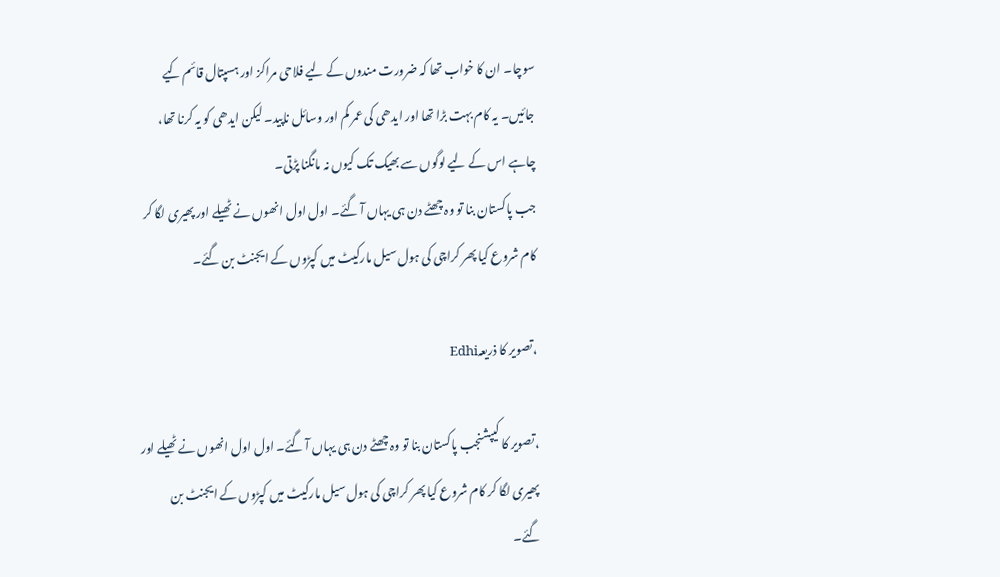سوچا۔ ان کا خواب تھا کہ ضرورت مندوں کے لیے فلاحی مراکز اور ہسپتال قائم کیے جائیں۔ یہ کام بہت بڑا تھا اور ایدھی کی عمر کم اور وسائل ناپید۔ لیکن ایدھی کو یہ کرنا تھا، چاہے اس کے لیے لوگوں سے بھیک تک کیوں نہ مانگنا پڑتی۔
جب پاکستان بنا تو وہ چھٹے دن ہی یہاں آ گئے۔ اول اول انھوں نے ٹھیلے اور پھیری لگا کر کام شروع کیا پھر کراچی کی ہول سیل مارکیٹ میں کپڑوں کے ایجنٹ بن گئے۔

،تصویر کا ذریعہEdhi

،تصویر کا کیپشنجب پاکستان بنا تو وہ چھٹے دن ہی یہاں آ گئے۔ اول اول انھوں نے ٹھیلے اور پھیری لگا کر کام شروع کیا پھر کراچی کی ہول سیل مارکیٹ میں کپڑوں کے ایجنٹ بن گئے۔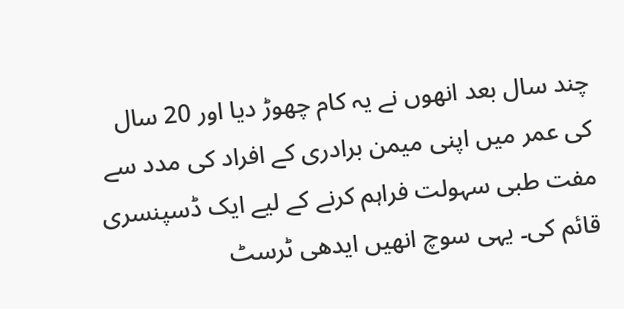چند سال بعد انھوں نے یہ کام چھوڑ دیا اور 20 سال کی عمر میں اپنی میمن برادری کے افراد کی مدد سے مفت طبی سہولت فراہم کرنے کے لیے ایک ڈسپنسری قائم کی۔ یہی سوچ انھیں ایدھی ٹرسٹ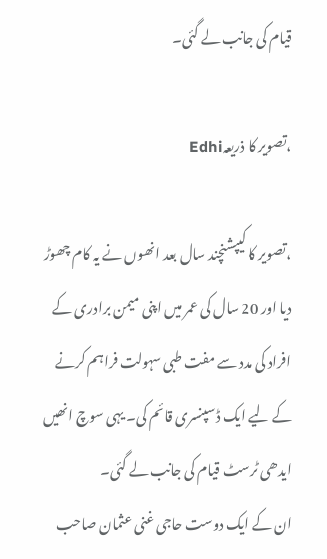قیام کی جانب لے گئی۔

،تصویر کا ذریعہEdhi

،تصویر کا کیپشنچند سال بعد انھوں نے یہ کام چھوڑ دیا اور 20 سال کی عمر میں اپنی میمن برادری کے افراد کی مدد سے مفت طبی سہولت فراہم کرنے کے لیے ایک ڈسپنسری قائم کی۔ یہی سوچ انھیں ایدھی ٹرسٹ قیام کی جانب لے گئی۔
ان کے ایک دوست حاجی غنی عثمان صاحب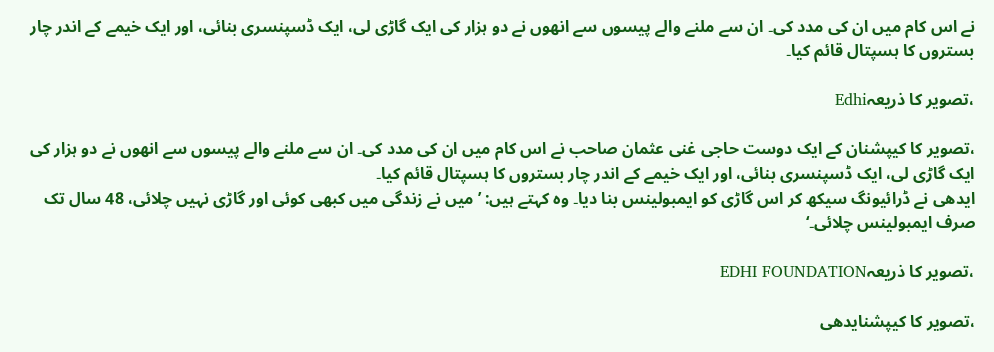نے اس کام میں ان کی مدد کی۔ ان سے ملنے والے پیسوں سے انھوں نے دو ہزار کی ایک گاڑی لی، ایک ڈسپنسری بنائی، اور ایک خیمے کے اندر چار بستروں کا ہسپتال قائم کیا۔

،تصویر کا ذریعہEdhi

،تصویر کا کیپشنان کے ایک دوست حاجی غنی عثمان صاحب نے اس کام میں ان کی مدد کی۔ ان سے ملنے والے پیسوں سے انھوں نے دو ہزار کی ایک گاڑی لی، ایک ڈسپنسری بنائی، اور ایک خیمے کے اندر چار بستروں کا ہسپتال قائم کیا۔
ایدھی نے ڈرائیونگ سیکھ کر اس گاڑی کو ایمبولینس بنا دیا۔ وہ کہتے ہیں: ’میں نے زندگی میں کبھی کوئی اور گاڑی نہیں چلائی، 48 سال تک صرف ایمبولینس چلائی۔‘

،تصویر کا ذریعہEDHI FOUNDATION

،تصویر کا کیپشنایدھی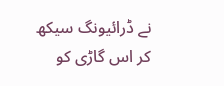نے ڈرائیونگ سیکھ کر اس گاڑی کو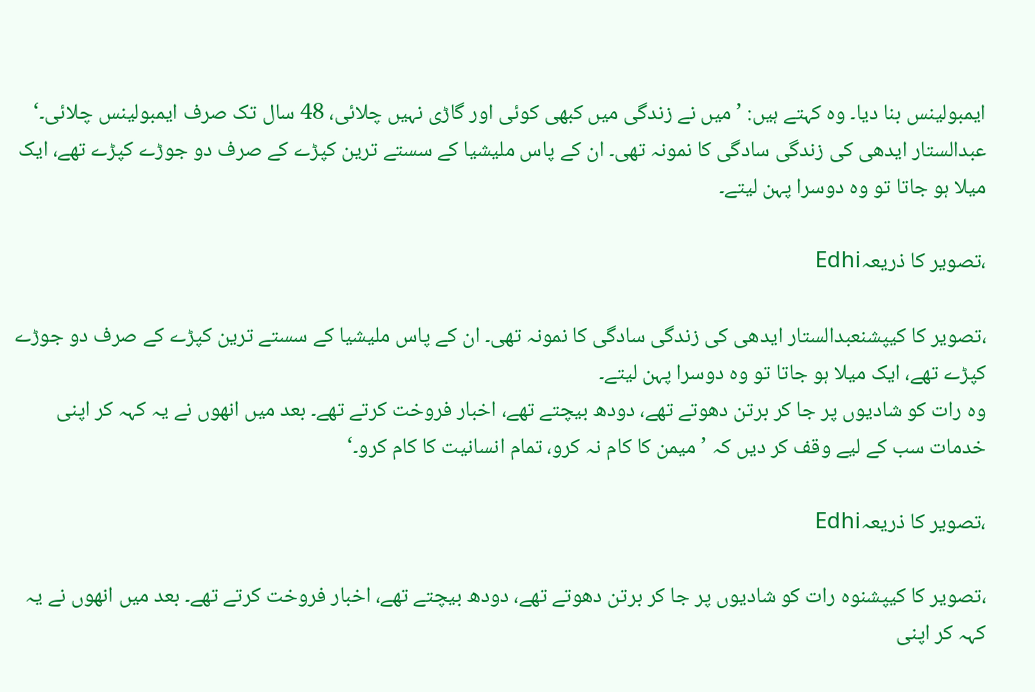ایمبولینس بنا دیا۔ وہ کہتے ہیں: ’میں نے زندگی میں کبھی کوئی اور گاڑی نہیں چلائی، 48 سال تک صرف ایمبولینس چلائی۔‘
عبدالستار ایدھی کی زندگی سادگی کا نمونہ تھی۔ ان کے پاس ملیشیا کے سستے ترین کپڑے کے صرف دو جوڑے کپڑے تھے، ایک میلا ہو جاتا تو وہ دوسرا پہن لیتے۔

،تصویر کا ذریعہEdhi

،تصویر کا کیپشنعبدالستار ایدھی کی زندگی سادگی کا نمونہ تھی۔ ان کے پاس ملیشیا کے سستے ترین کپڑے کے صرف دو جوڑے کپڑے تھے، ایک میلا ہو جاتا تو وہ دوسرا پہن لیتے۔
وہ رات کو شادیوں پر جا کر برتن دھوتے تھے، دودھ بیچتے تھے، اخبار فروخت کرتے تھے۔ بعد میں انھوں نے یہ کہہ کر اپنی خدمات سب کے لیے وقف کر دیں کہ ’میمن کا کام نہ کرو، تمام انسانیت کا کام کرو۔‘

،تصویر کا ذریعہEdhi

،تصویر کا کیپشنوہ رات کو شادیوں پر جا کر برتن دھوتے تھے، دودھ بیچتے تھے، اخبار فروخت کرتے تھے۔ بعد میں انھوں نے یہ کہہ کر اپنی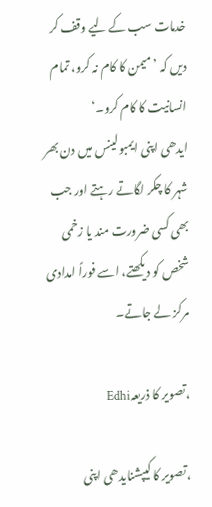خدمات سب کے لیے وقف کر دیں کہ ’میمن کا کام نہ کرو، تمام انسانیت کا کام کرو۔‘
ایدھی اپنی ایمبولینس میں دن بھر شہر کا چکر لگاتے رہتے اور جب بھی کسی ضرورت مند یا زخمی شخص کو دیکھتے، اسے فوراً امدادی مرکز لے جاتے۔

،تصویر کا ذریعہEdhi

،تصویر کا کیپشنایدھی اپنی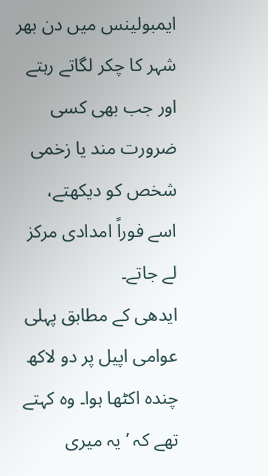ایمبولینس میں دن بھر شہر کا چکر لگاتے رہتے اور جب بھی کسی ضرورت مند یا زخمی شخص کو دیکھتے، اسے فوراً امدادی مرکز لے جاتے۔
ایدھی کے مطابق پہلی عوامی اپیل پر دو لاکھ چندہ اکٹھا ہوا۔ وہ کہتے تھے کہ ’یہ میری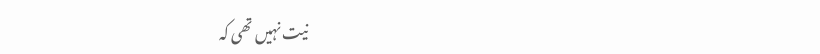نیت نہیں تھی کہ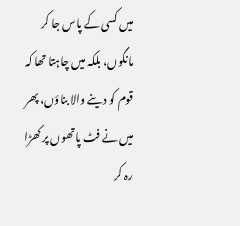میں کسی کے پاس جا کر مانگوں، بلکہ میں چاہتا تھا کہ قوم کو دینے والا بناؤں، پھر میں نے فٹ پاتھوں پر کھڑا رہ کر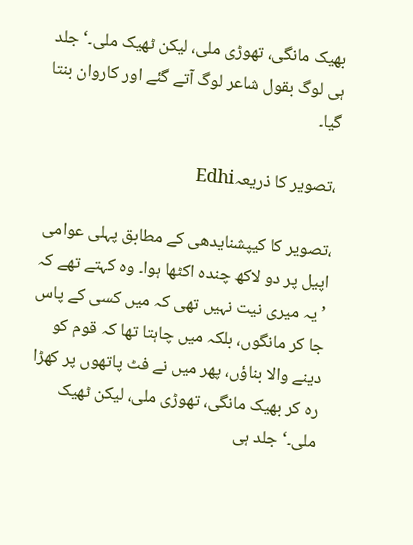بھیک مانگی، تھوڑی ملی، لیکن ٹھیک ملی۔‘جلد ہی لوگ بقول شاعر لوگ آتے گئے اور کاروان بنتا گیا۔

،تصویر کا ذریعہEdhi

،تصویر کا کیپشنایدھی کے مطابق پہلی عوامی اپیل پر دو لاکھ چندہ اکٹھا ہوا۔ وہ کہتے تھے کہ ’یہ میری نیت نہیں تھی کہ میں کسی کے پاس جا کر مانگوں، بلکہ میں چاہتا تھا کہ قوم کو دینے والا بناؤں، پھر میں نے فٹ پاتھوں پر کھڑا رہ کر بھیک مانگی، تھوڑی ملی، لیکن ٹھیک ملی۔‘جلد ہی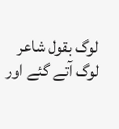لوگ بقول شاعر لوگ آتے گئے اور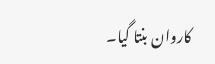کاروان بنتا گیا۔